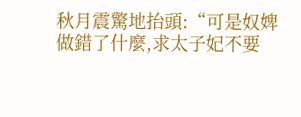秋月震驚地抬頭:“可是奴婢做錯了什麼,求太子妃不要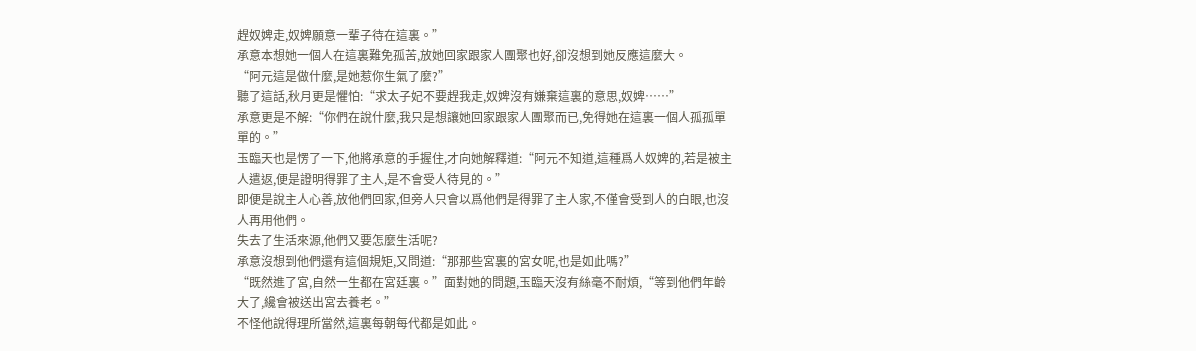趕奴婢走,奴婢願意一輩子待在這裏。”
承意本想她一個人在這裏難免孤苦,放她回家跟家人團聚也好,卻沒想到她反應這麼大。
“阿元這是做什麼,是她惹你生氣了麼?”
聽了這話,秋月更是懼怕:“求太子妃不要趕我走,奴婢沒有嫌棄這裏的意思,奴婢……”
承意更是不解:“你們在說什麼,我只是想讓她回家跟家人團聚而已,免得她在這裏一個人孤孤單單的。”
玉臨天也是愣了一下,他將承意的手握住,才向她解釋道:“阿元不知道,這種爲人奴婢的,若是被主人遣返,便是證明得罪了主人,是不會受人待見的。”
即便是說主人心善,放他們回家,但旁人只會以爲他們是得罪了主人家,不僅會受到人的白眼,也沒人再用他們。
失去了生活來源,他們又要怎麼生活呢?
承意沒想到他們還有這個規矩,又問道:“那那些宮裏的宮女呢,也是如此嗎?”
“既然進了宮,自然一生都在宮廷裏。”面對她的問題,玉臨天沒有絲毫不耐煩,“等到他們年齡大了,纔會被送出宮去養老。”
不怪他說得理所當然,這裏每朝每代都是如此。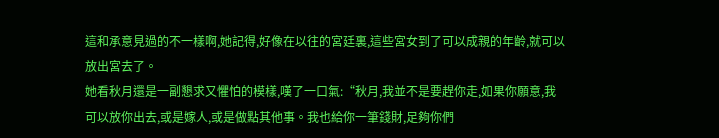這和承意見過的不一樣啊,她記得,好像在以往的宮廷裏,這些宮女到了可以成親的年齡,就可以放出宮去了。
她看秋月還是一副懇求又懼怕的模樣,嘆了一口氣:“秋月,我並不是要趕你走,如果你願意,我可以放你出去,或是嫁人,或是做點其他事。我也給你一筆錢財,足夠你們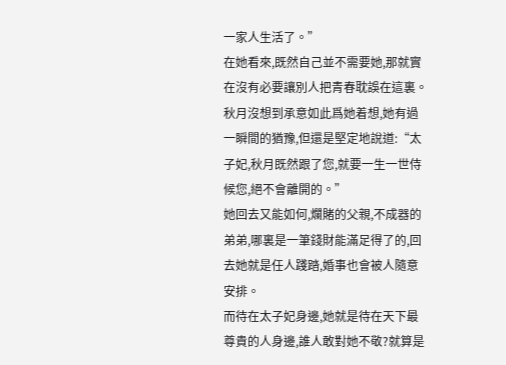一家人生活了。”
在她看來,既然自己並不需要她,那就實在沒有必要讓別人把青春耽誤在這裏。
秋月沒想到承意如此爲她着想,她有過一瞬間的猶豫,但還是堅定地說道:“太子妃,秋月既然跟了您,就要一生一世侍候您,絕不會離開的。”
她回去又能如何,爛賭的父親,不成器的弟弟,哪裏是一筆錢財能滿足得了的,回去她就是任人踐踏,婚事也會被人隨意安排。
而待在太子妃身邊,她就是待在天下最尊貴的人身邊,誰人敢對她不敬?就算是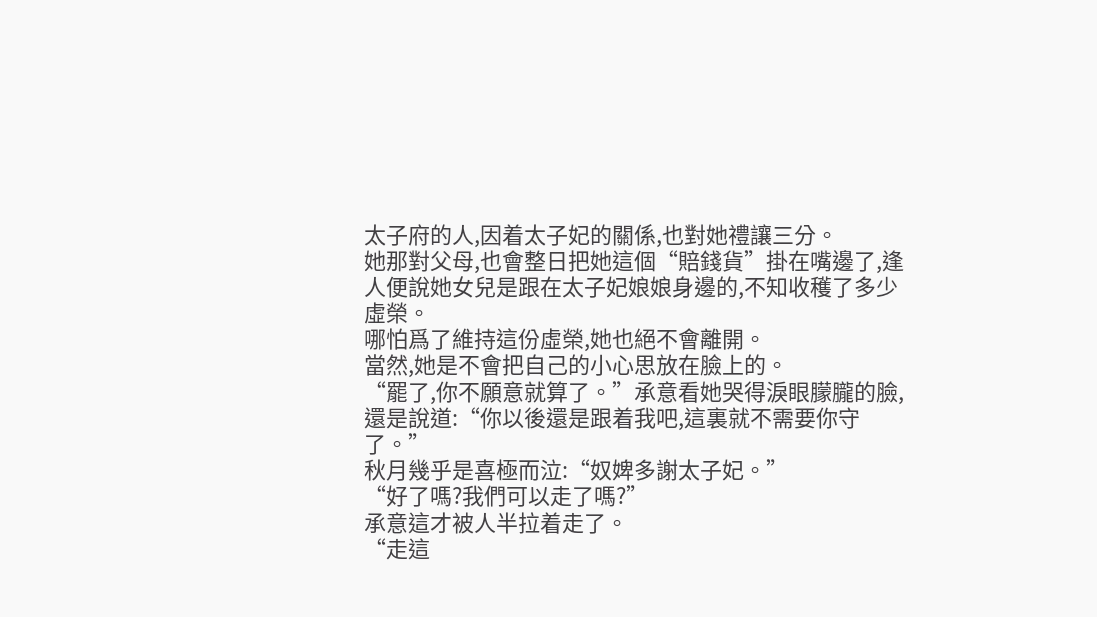太子府的人,因着太子妃的關係,也對她禮讓三分。
她那對父母,也會整日把她這個“賠錢貨”掛在嘴邊了,逢人便說她女兒是跟在太子妃娘娘身邊的,不知收穫了多少虛榮。
哪怕爲了維持這份虛榮,她也絕不會離開。
當然,她是不會把自己的小心思放在臉上的。
“罷了,你不願意就算了。”承意看她哭得淚眼朦朧的臉,還是說道:“你以後還是跟着我吧,這裏就不需要你守了。”
秋月幾乎是喜極而泣:“奴婢多謝太子妃。”
“好了嗎?我們可以走了嗎?”
承意這才被人半拉着走了。
“走這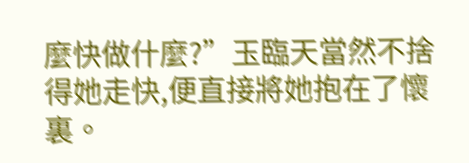麼快做什麼?”玉臨天當然不捨得她走快,便直接將她抱在了懷裏。